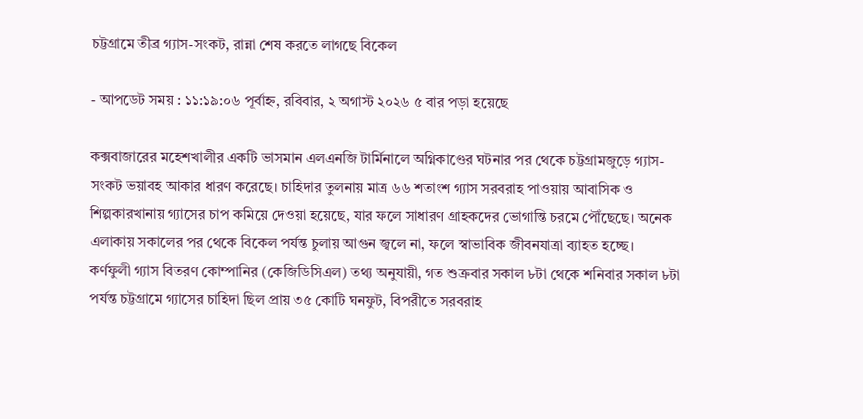চট্টগ্রামে তীব্র গ্যাস-সংকট, রান্না শেষ করতে লাগছে বিকেল

- আপডেট সময় : ১১:১৯:০৬ পূর্বাহ্ন, রবিবার, ২ অগাস্ট ২০২৬ ৫ বার পড়া হয়েছে

কক্সবাজারের মহেশখালীর একটি ভাসমান এলএনজি টার্মিনালে অগ্নিকাণ্ডের ঘটনার পর থেকে চট্টগ্রামজুড়ে গ্যাস-সংকট ভয়াবহ আকার ধারণ করেছে। চাহিদার তুলনায় মাত্র ৬৬ শতাংশ গ্যাস সরবরাহ পাওয়ায় আবাসিক ও শিল্পকারখানায় গ্যাসের চাপ কমিয়ে দেওয়া হয়েছে, যার ফলে সাধারণ গ্রাহকদের ভোগান্তি চরমে পৌঁছেছে। অনেক এলাকায় সকালের পর থেকে বিকেল পর্যন্ত চুলায় আগুন জ্বলে না, ফলে স্বাভাবিক জীবনযাত্রা ব্যাহত হচ্ছে।
কর্ণফুলী গ্যাস বিতরণ কোম্পানির (কেজিডিসিএল) তথ্য অনুযায়ী, গত শুক্রবার সকাল ৮টা থেকে শনিবার সকাল ৮টা পর্যন্ত চট্টগ্রামে গ্যাসের চাহিদা ছিল প্রায় ৩৫ কোটি ঘনফুট, বিপরীতে সরবরাহ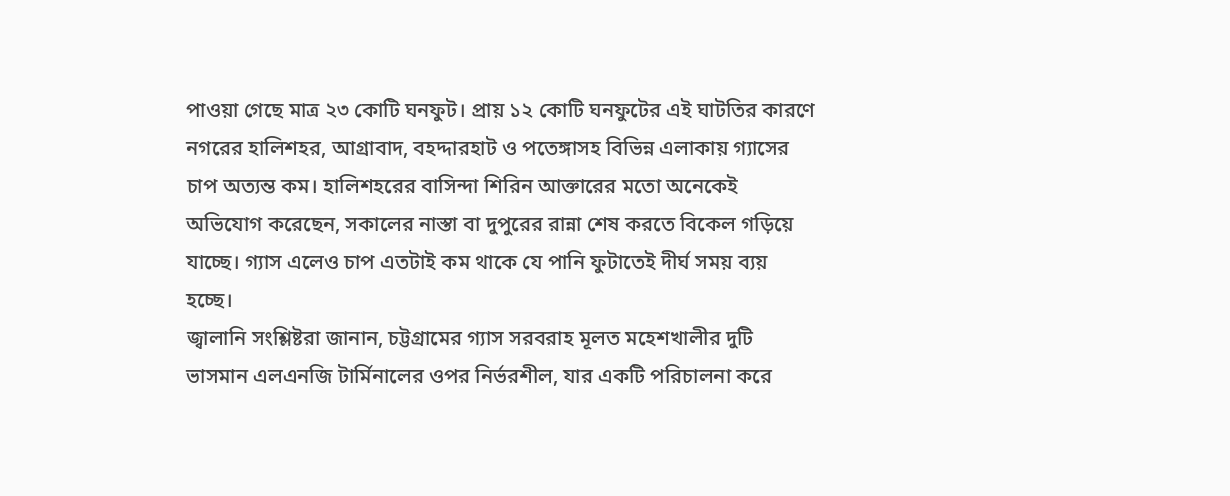পাওয়া গেছে মাত্র ২৩ কোটি ঘনফুট। প্রায় ১২ কোটি ঘনফুটের এই ঘাটতির কারণে নগরের হালিশহর, আগ্রাবাদ, বহদ্দারহাট ও পতেঙ্গাসহ বিভিন্ন এলাকায় গ্যাসের চাপ অত্যন্ত কম। হালিশহরের বাসিন্দা শিরিন আক্তারের মতো অনেকেই অভিযোগ করেছেন, সকালের নাস্তা বা দুপুরের রান্না শেষ করতে বিকেল গড়িয়ে যাচ্ছে। গ্যাস এলেও চাপ এতটাই কম থাকে যে পানি ফুটাতেই দীর্ঘ সময় ব্যয় হচ্ছে।
জ্বালানি সংশ্লিষ্টরা জানান, চট্টগ্রামের গ্যাস সরবরাহ মূলত মহেশখালীর দুটি ভাসমান এলএনজি টার্মিনালের ওপর নির্ভরশীল, যার একটি পরিচালনা করে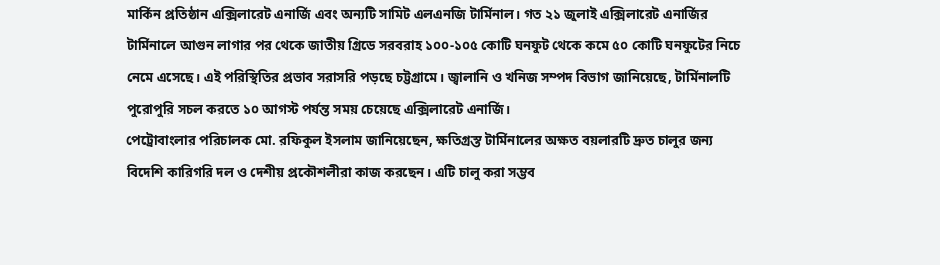মার্কিন প্রতিষ্ঠান এক্সিলারেট এনার্জি এবং অন্যটি সামিট এলএনজি টার্মিনাল। গত ২১ জুলাই এক্সিলারেট এনার্জির টার্মিনালে আগুন লাগার পর থেকে জাতীয় গ্রিডে সরবরাহ ১০০-১০৫ কোটি ঘনফুট থেকে কমে ৫০ কোটি ঘনফুটের নিচে নেমে এসেছে। এই পরিস্থিতির প্রভাব সরাসরি পড়ছে চট্টগ্রামে। জ্বালানি ও খনিজ সম্পদ বিভাগ জানিয়েছে, টার্মিনালটি পুরোপুরি সচল করতে ১০ আগস্ট পর্যন্ত সময় চেয়েছে এক্সিলারেট এনার্জি।
পেট্রোবাংলার পরিচালক মো. রফিকুল ইসলাম জানিয়েছেন, ক্ষতিগ্রস্ত টার্মিনালের অক্ষত বয়লারটি দ্রুত চালুর জন্য বিদেশি কারিগরি দল ও দেশীয় প্রকৌশলীরা কাজ করছেন। এটি চালু করা সম্ভব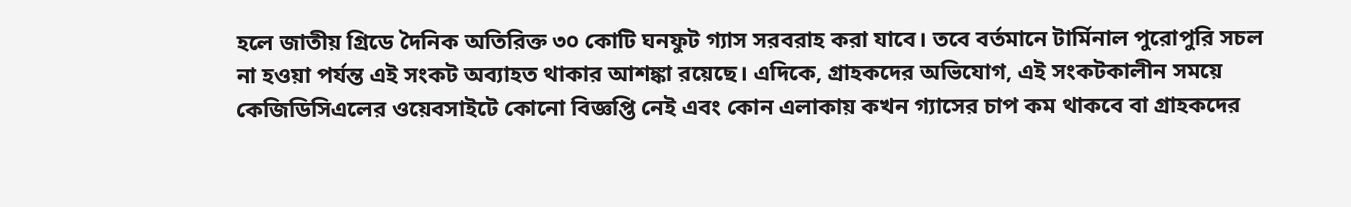হলে জাতীয় গ্রিডে দৈনিক অতিরিক্ত ৩০ কোটি ঘনফুট গ্যাস সরবরাহ করা যাবে। তবে বর্তমানে টার্মিনাল পুরোপুরি সচল না হওয়া পর্যন্ত এই সংকট অব্যাহত থাকার আশঙ্কা রয়েছে। এদিকে, গ্রাহকদের অভিযোগ, এই সংকটকালীন সময়ে কেজিডিসিএলের ওয়েবসাইটে কোনো বিজ্ঞপ্তি নেই এবং কোন এলাকায় কখন গ্যাসের চাপ কম থাকবে বা গ্রাহকদের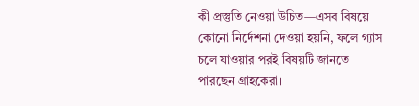কী প্রস্তুতি নেওয়া উচিত—এসব বিষয়ে কোনো নির্দেশনা দেওয়া হয়নি, ফলে গ্যাস চলে যাওয়ার পরই বিষয়টি জানতে পারছেন গ্রাহকেরা।